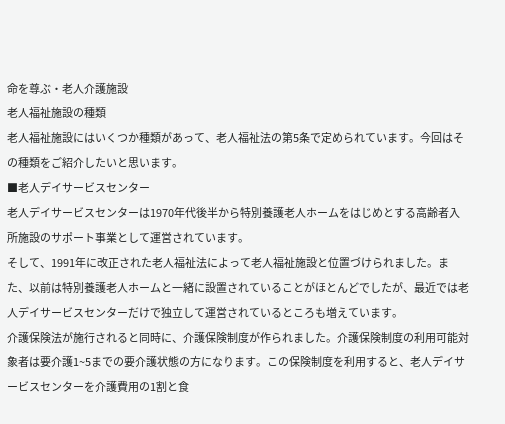命を尊ぶ・老人介護施設
老人福祉施設の種類
老人福祉施設にはいくつか種類があって、老人福祉法の第5条で定められています。今回はその種類をご紹介したいと思います。
■老人デイサービスセンター
老人デイサービスセンターは1970年代後半から特別養護老人ホームをはじめとする高齢者入所施設のサポート事業として運営されています。
そして、1991年に改正された老人福祉法によって老人福祉施設と位置づけられました。また、以前は特別養護老人ホームと一緒に設置されていることがほとんどでしたが、最近では老人デイサービスセンターだけで独立して運営されているところも増えています。
介護保険法が施行されると同時に、介護保険制度が作られました。介護保険制度の利用可能対象者は要介護1~5までの要介護状態の方になります。この保険制度を利用すると、老人デイサービスセンターを介護費用の1割と食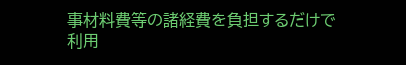事材料費等の諸経費を負担するだけで利用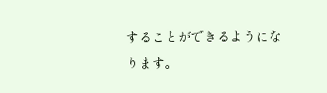することができるようになります。